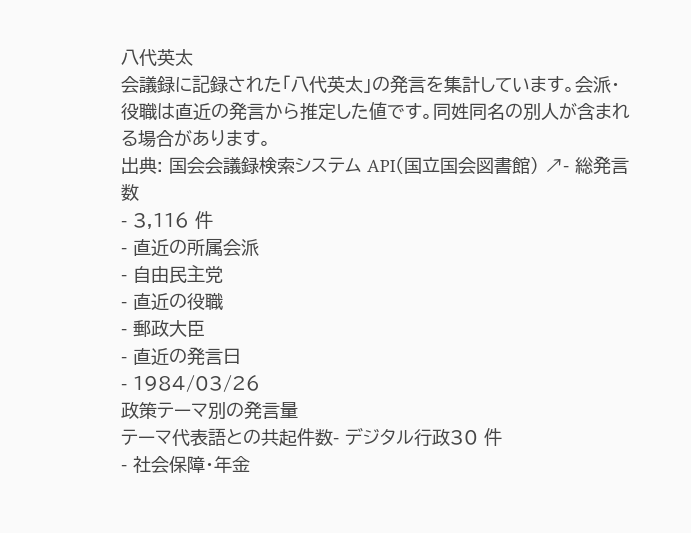八代英太
会議録に記録された「八代英太」の発言を集計しています。会派・役職は直近の発言から推定した値です。同姓同名の別人が含まれる場合があります。
出典: 国会会議録検索システム API(国立国会図書館) ↗- 総発言数
- 3,116 件
- 直近の所属会派
- 自由民主党
- 直近の役職
- 郵政大臣
- 直近の発言日
- 1984/03/26
政策テーマ別の発言量
テーマ代表語との共起件数- デジタル行政30 件
- 社会保障・年金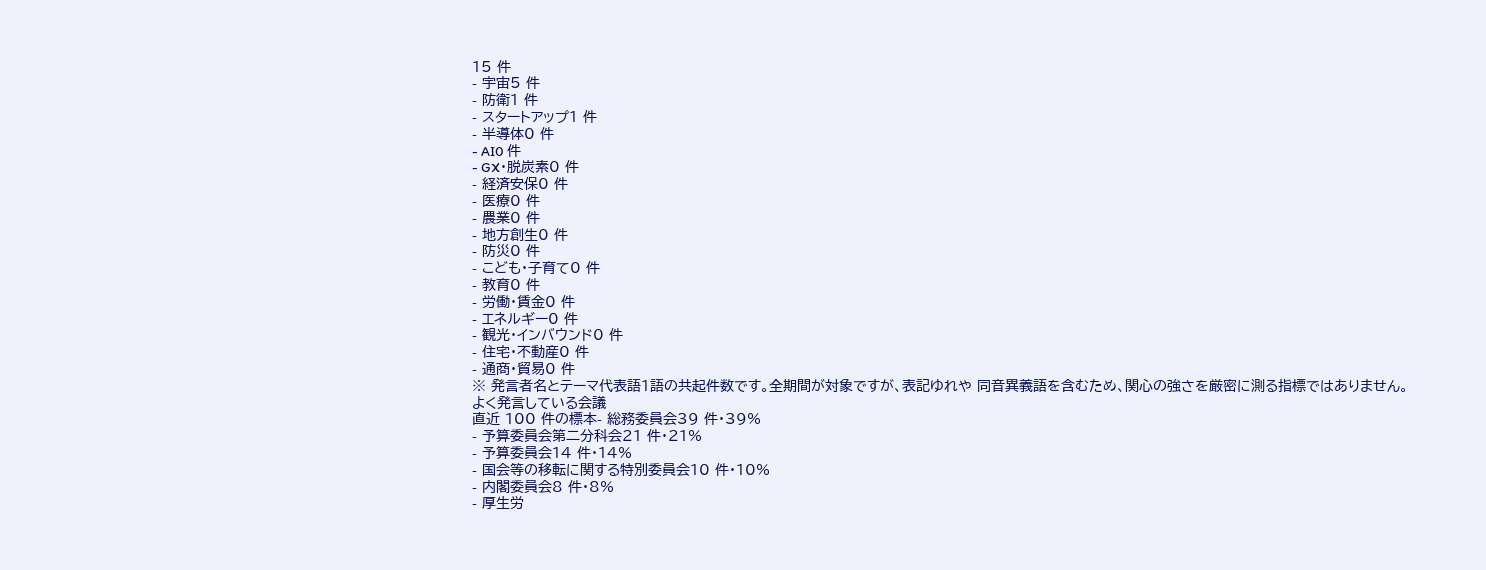15 件
- 宇宙5 件
- 防衛1 件
- スタートアップ1 件
- 半導体0 件
- AI0 件
- GX・脱炭素0 件
- 経済安保0 件
- 医療0 件
- 農業0 件
- 地方創生0 件
- 防災0 件
- こども・子育て0 件
- 教育0 件
- 労働・賃金0 件
- エネルギー0 件
- 観光・インバウンド0 件
- 住宅・不動産0 件
- 通商・貿易0 件
※ 発言者名とテーマ代表語1語の共起件数です。全期間が対象ですが、表記ゆれや 同音異義語を含むため、関心の強さを厳密に測る指標ではありません。
よく発言している会議
直近 100 件の標本- 総務委員会39 件・39%
- 予算委員会第二分科会21 件・21%
- 予算委員会14 件・14%
- 国会等の移転に関する特別委員会10 件・10%
- 内閣委員会8 件・8%
- 厚生労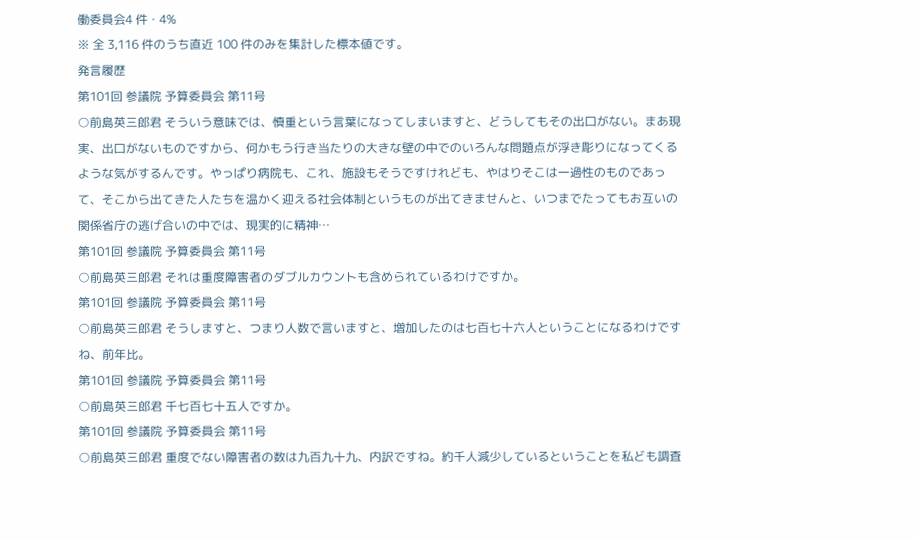働委員会4 件・4%
※ 全 3,116 件のうち直近 100 件のみを集計した標本値です。
発言履歴
第101回 参議院 予算委員会 第11号
○前島英三郎君 そういう意味では、慎重という言葉になってしまいますと、どうしてもその出口がない。まあ現実、出口がないものですから、何かもう行き当たりの大きな壁の中でのいろんな問題点が浮き彫りになってくるような気がするんです。やっぱり病院も、これ、施設もそうですけれども、やはりそこは一過性のものであって、そこから出てきた人たちを温かく迎える社会体制というものが出てきませんと、いつまでたってもお互いの関係省庁の逃げ合いの中では、現実的に精神…
第101回 参議院 予算委員会 第11号
○前島英三郎君 それは重度障害者のダブルカウントも含められているわけですか。
第101回 参議院 予算委員会 第11号
○前島英三郎君 そうしますと、つまり人数で言いますと、増加したのは七百七十六人ということになるわけですね、前年比。
第101回 参議院 予算委員会 第11号
○前島英三郎君 千七百七十五人ですか。
第101回 参議院 予算委員会 第11号
○前島英三郎君 重度でない障害者の数は九百九十九、内訳ですね。約千人減少しているということを私ども調査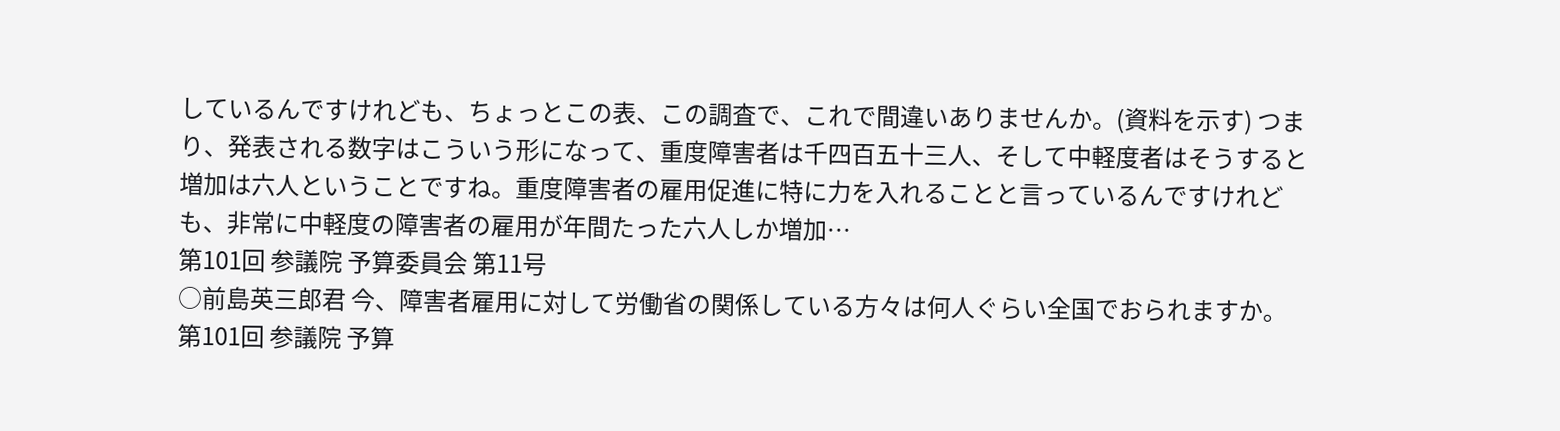しているんですけれども、ちょっとこの表、この調査で、これで間違いありませんか。(資料を示す) つまり、発表される数字はこういう形になって、重度障害者は千四百五十三人、そして中軽度者はそうすると増加は六人ということですね。重度障害者の雇用促進に特に力を入れることと言っているんですけれども、非常に中軽度の障害者の雇用が年間たった六人しか増加…
第101回 参議院 予算委員会 第11号
○前島英三郎君 今、障害者雇用に対して労働省の関係している方々は何人ぐらい全国でおられますか。
第101回 参議院 予算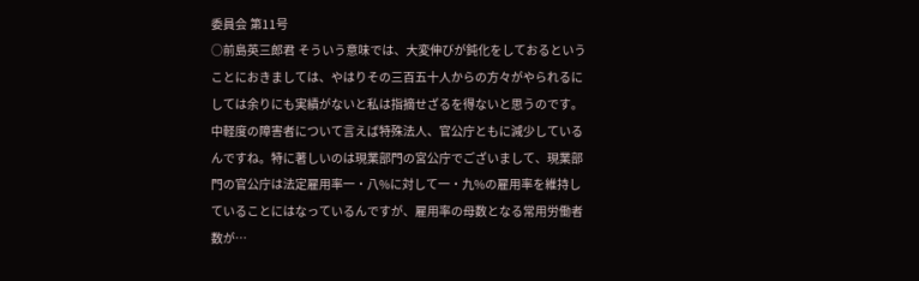委員会 第11号
○前島英三郎君 そういう意味では、大変伸びが鈍化をしておるということにおきましては、やはりその三百五十人からの方々がやられるにしては余りにも実績がないと私は指摘せざるを得ないと思うのです。中軽度の障害者について言えば特殊法人、官公庁ともに減少しているんですね。特に著しいのは現業部門の宮公庁でございまして、現業部門の官公庁は法定雇用率一・八%に対して一・九%の雇用率を維持していることにはなっているんですが、雇用率の母数となる常用労働者数が…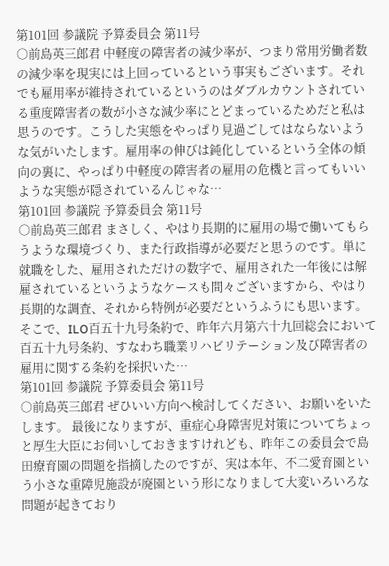第101回 参議院 予算委員会 第11号
○前島英三郎君 中軽度の障害者の減少率が、つまり常用労働者数の減少率を現実には上回っているという事実もございます。それでも雇用率が維持されているというのはダブルカウントされている重度障害者の数が小さな減少率にとどまっているためだと私は思うのです。こうした実態をやっぱり見過ごしてはならないような気がいたします。雇用率の伸びは鈍化しているという全体の傾向の裏に、やっぱり中軽度の障害者の雇用の危機と言ってもいいような実態が隠されているんじゃな…
第101回 参議院 予算委員会 第11号
○前島英三郎君 まさしく、やはり長期的に雇用の場で働いてもらうような環境づくり、また行政指導が必要だと思うのです。単に就職をした、雇用されただけの数字で、雇用された一年後には解雇されているというようなケースも間々ございますから、やはり長期的な調査、それから特例が必要だというふうにも思います。 そこで、ILO百五十九号条約で、昨年六月第六十九回総会において百五十九号条約、すなわち職業リハビリテーション及び障害者の雇用に関する条約を採択いた…
第101回 参議院 予算委員会 第11号
○前島英三郎君 ぜひいい方向へ検討してください、お願いをいたします。 最後になりますが、重症心身障害児対策についてちょっと厚生大臣にお伺いしておきますけれども、昨年この委員会で島田療育園の問題を指摘したのですが、実は本年、不二愛育園という小さな重障児施設が廃園という形になりまして大変いろいろな問題が起きており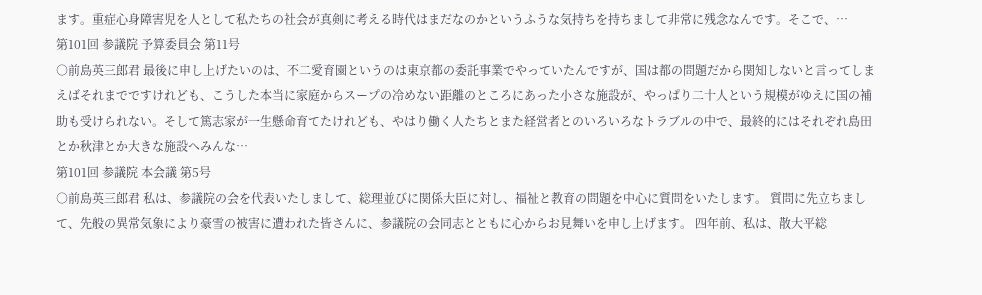ます。重症心身障害児を人として私たちの社会が真剣に考える時代はまだなのかというふうな気持ちを持ちまして非常に残念なんです。そこで、…
第101回 参議院 予算委員会 第11号
○前島英三郎君 最後に申し上げたいのは、不二愛育園というのは東京都の委託事業でやっていたんですが、国は都の問題だから関知しないと言ってしまえばそれまでですけれども、こうした本当に家庭からスープの冷めない距離のところにあった小さな施設が、やっぱり二十人という規模がゆえに国の補助も受けられない。そして篤志家が一生懸命育てたけれども、やはり働く人たちとまた経営者とのいろいろなトラブルの中で、最終的にはそれぞれ島田とか秋津とか大きな施設へみんな…
第101回 参議院 本会議 第5号
○前島英三郎君 私は、参議院の会を代表いたしまして、総理並びに関係大臣に対し、福祉と教育の問題を中心に質問をいたします。 質問に先立ちまして、先般の異常気象により豪雪の被害に遭われた皆さんに、参議院の会同志とともに心からお見舞いを申し上げます。 四年前、私は、散大平総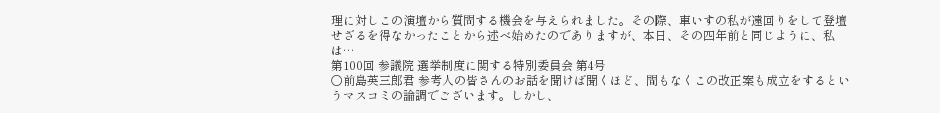理に対しこの演壇から質問する機会を与えられました。その際、車いすの私が遠回りをして登壇せざるを得なかったことから述べ始めたのでありますが、本日、その四年前と同じように、私は…
第100回 参議院 選挙制度に関する特別委員会 第4号
○前島英三郎君 参考人の皆さんのお話を聞けば聞くほど、間もなくこの改正案も成立をするというマスコミの論調でございます。しかし、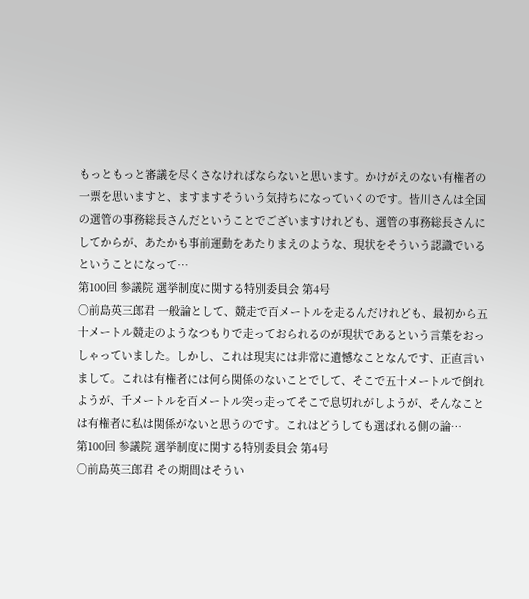もっともっと審議を尽くさなければならないと思います。かけがえのない有権者の一票を思いますと、ますますそういう気持ちになっていくのです。皆川さんは全国の選管の事務総長さんだということでございますけれども、選管の事務総長さんにしてからが、あたかも事前運動をあたりまえのような、現状をそういう認識でいるということになって…
第100回 参議院 選挙制度に関する特別委員会 第4号
○前島英三郎君 一般論として、競走で百メートルを走るんだけれども、最初から五十メートル競走のようなつもりで走っておられるのが現状であるという言葉をおっしゃっていました。しかし、これは現実には非常に遺憾なことなんです、正直言いまして。これは有権者には何ら関係のないことでして、そこで五十メートルで倒れようが、千メートルを百メートル突っ走ってそこで息切れがしようが、そんなことは有権者に私は関係がないと思うのです。これはどうしても選ばれる側の論…
第100回 参議院 選挙制度に関する特別委員会 第4号
○前島英三郎君 その期間はそうい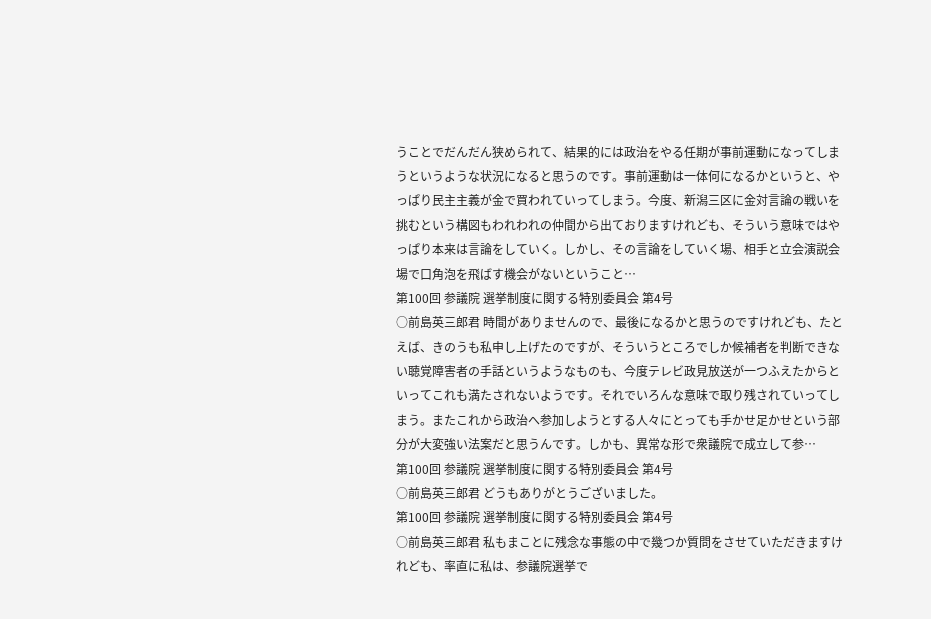うことでだんだん狭められて、結果的には政治をやる任期が事前運動になってしまうというような状況になると思うのです。事前運動は一体何になるかというと、やっぱり民主主義が金で買われていってしまう。今度、新潟三区に金対言論の戦いを挑むという構図もわれわれの仲間から出ておりますけれども、そういう意味ではやっぱり本来は言論をしていく。しかし、その言論をしていく場、相手と立会演説会場で口角泡を飛ばす機会がないということ…
第100回 参議院 選挙制度に関する特別委員会 第4号
○前島英三郎君 時間がありませんので、最後になるかと思うのですけれども、たとえば、きのうも私申し上げたのですが、そういうところでしか候補者を判断できない聴覚障害者の手話というようなものも、今度テレビ政見放送が一つふえたからといってこれも満たされないようです。それでいろんな意味で取り残されていってしまう。またこれから政治へ参加しようとする人々にとっても手かせ足かせという部分が大変強い法案だと思うんです。しかも、異常な形で衆議院で成立して参…
第100回 参議院 選挙制度に関する特別委員会 第4号
○前島英三郎君 どうもありがとうございました。
第100回 参議院 選挙制度に関する特別委員会 第4号
○前島英三郎君 私もまことに残念な事態の中で幾つか質問をさせていただきますけれども、率直に私は、参議院選挙で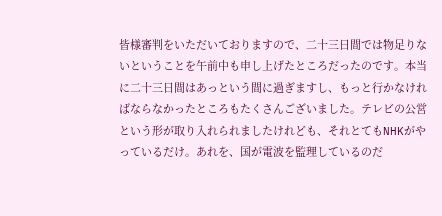皆様審判をいただいておりますので、二十三日間では物足りないということを午前中も申し上げたところだったのです。本当に二十三日間はあっという間に過ぎますし、もっと行かなければならなかったところもたくさんございました。テレビの公営という形が取り入れられましたけれども、それとてもNHKがやっているだけ。あれを、国が電波を監理しているのだ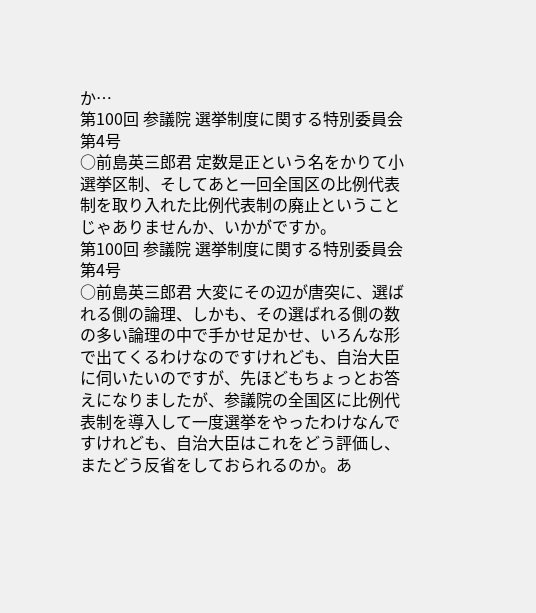か…
第100回 参議院 選挙制度に関する特別委員会 第4号
○前島英三郎君 定数是正という名をかりて小選挙区制、そしてあと一回全国区の比例代表制を取り入れた比例代表制の廃止ということじゃありませんか、いかがですか。
第100回 参議院 選挙制度に関する特別委員会 第4号
○前島英三郎君 大変にその辺が唐突に、選ばれる側の論理、しかも、その選ばれる側の数の多い論理の中で手かせ足かせ、いろんな形で出てくるわけなのですけれども、自治大臣に伺いたいのですが、先ほどもちょっとお答えになりましたが、参議院の全国区に比例代表制を導入して一度選挙をやったわけなんですけれども、自治大臣はこれをどう評価し、またどう反省をしておられるのか。あ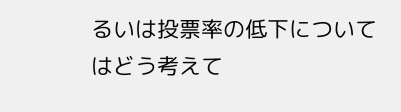るいは投票率の低下についてはどう考えて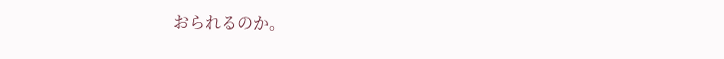おられるのか。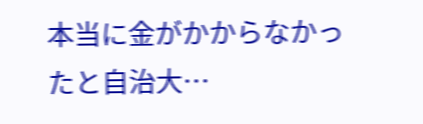本当に金がかからなかったと自治大…